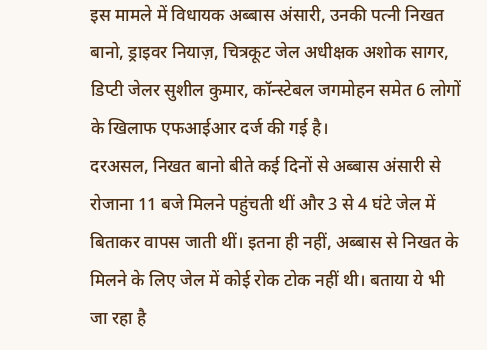इस मामले में विधायक अब्बास अंसारी, उनकी पत्नी निखत बानो, ड्राइवर नियाज़, चित्रकूट जेल अधीक्षक अशोक सागर, डिप्टी जेलर सुशील कुमार, कॉन्स्टेबल जगमोहन समेत 6 लोगों के खिलाफ एफआईआर दर्ज की गई है।
दरअसल, निखत बानो बीते कई दिनों से अब्बास अंसारी से रोजाना 11 बजे मिलने पहुंचती थीं और 3 से 4 घंटे जेल में बिताकर वापस जाती थीं। इतना ही नहीं, अब्बास से निखत के मिलने के लिए जेल में कोई रोक टोक नहीं थी। बताया ये भी जा रहा है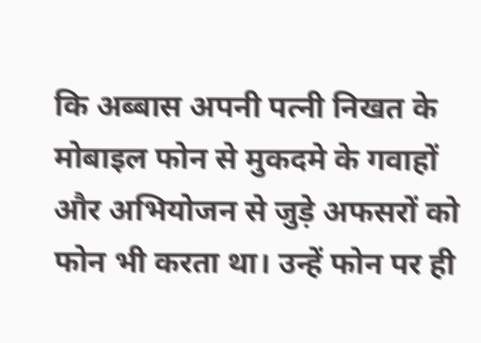कि अब्बास अपनी पत्नी निखत के मोबाइल फोन से मुकदमे के गवाहों और अभियोजन से जुड़े अफसरों को फोन भी करता था। उन्हें फोन पर ही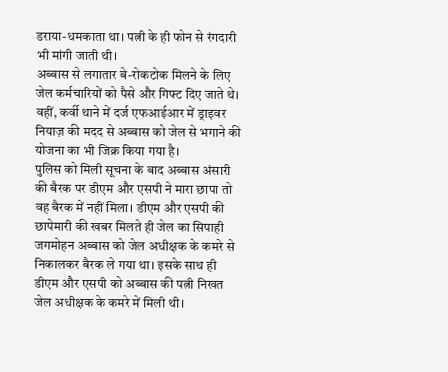डराया-धमकाता था। पत्नी के ही फोन से रंगदारी भी मांगी जाती थी।
अब्बास से लगातार बे-रोकटोक मिलने के लिए जेल कर्मचारियों को पैसे और गिफ्ट दिए जाते थे। वहीं, कर्वी थाने में दर्ज एफआईआर में ड्राइवर नियाज़ की मदद से अब्बास को जेल से भगाने की योजना का भी जिक्र किया गया है।
पुलिस को मिली सूचना के बाद अब्बास अंसारी की बैरक पर डीएम और एसपी ने मारा छापा तो वह बैरक में नहीं मिला। डीएम और एसपी की छापेमारी की खबर मिलते ही जेल का सिपाही जगमोहन अब्बास को जेल अधीक्षक के कमरे से निकालकर बैरक ले गया था। इसके साथ ही डीएम और एसपी को अब्बास की पत्नी निखत जेल अधीक्षक के कमरे में मिली थी।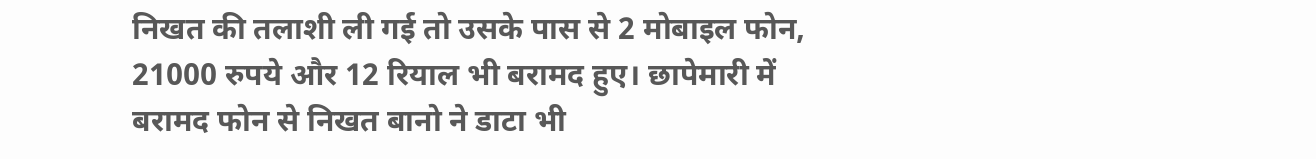निखत की तलाशी ली गई तो उसके पास से 2 मोबाइल फोन, 21000 रुपये और 12 रियाल भी बरामद हुए। छापेमारी में बरामद फोन से निखत बानो ने डाटा भी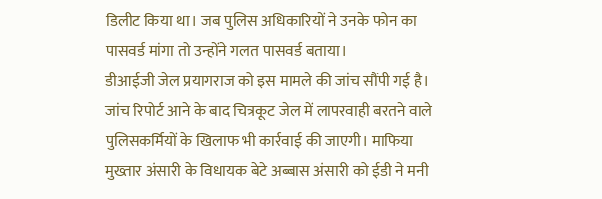डिलीट किया था। जब पुलिस अधिकारियों ने उनके फोन का पासवर्ड मांगा तो उन्होंने गलत पासवर्ड बताया।
डीआईजी जेल प्रयागराज को इस मामले की जांच सौंपी गई है। जांच रिपोर्ट आने के बाद चित्रकूट जेल में लापरवाही बरतने वाले पुलिसकर्मियों के खिलाफ भी कार्रवाई की जाएगी। माफिया मुख्तार अंसारी के विधायक बेटे अब्बास अंसारी को ईडी ने मनी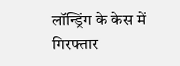लॉन्ड्रिंग के केस में गिरफ्तार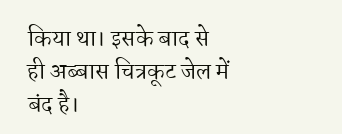किया था। इसके बाद से ही अब्बास चित्रकूट जेल में बंद है।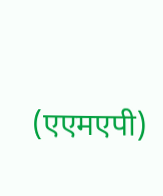(एएमएपी)